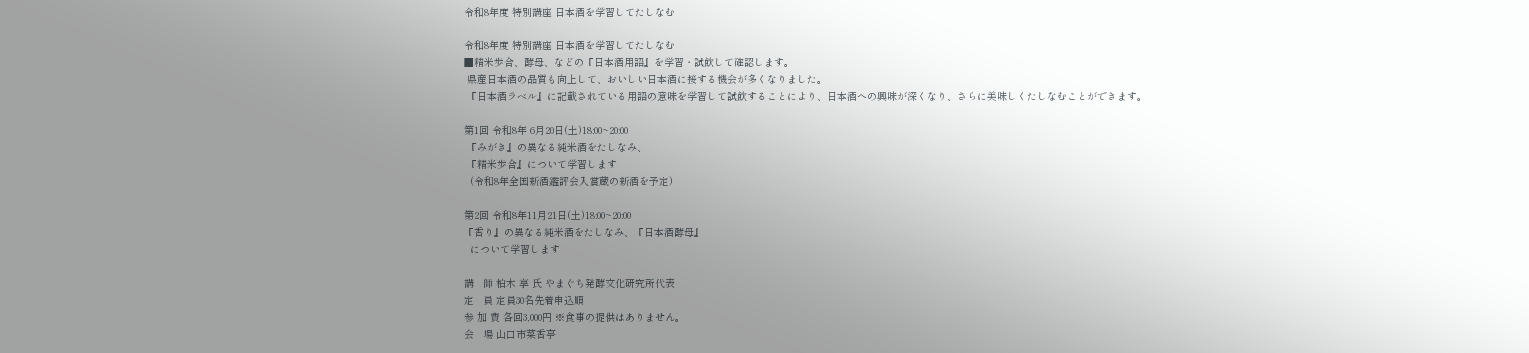令和8年度 特別講座 日本酒を学習してたしなむ

令和8年度 特別講座 日本酒を学習してたしなむ
■精米歩合、酵母、などの『日本酒用語』を学習・試飲して確認します。
 県産日本酒の品質も向上して、おいしい日本酒に接する機会が多くなりました。
 『日本酒ラベル』に記載されている用語の意味を学習して試飲することにより、日本酒への興味が深くなり、さらに美味しくたしなむことができます。

第1回 令和8年 6月20日(土)18:00~20:00
 『みがき』の異なる純米酒をたしなみ、
 『精米歩合』について学習します
  (令和8年全国新酒鑑評会入賞蔵の新酒を予定)

第2回 令和8年11月21日(土)18:00~20:00
『香り』の異なる純米酒をたしなみ、『日本酒酵母』
  について学習します

講   師 柏木 享 氏 やまぐち発酵文化研究所代表
定   員 定員30名先着申込順
参 加 費 各回3,000円 ※食事の提供はありません。
会   場 山口市菜香亭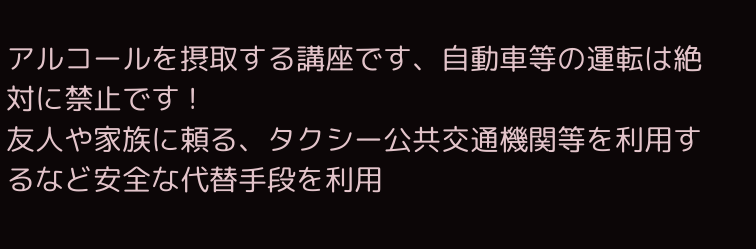アルコールを摂取する講座です、自動車等の運転は絶対に禁止です !
友人や家族に頼る、タクシー公共交通機関等を利用するなど安全な代替手段を利用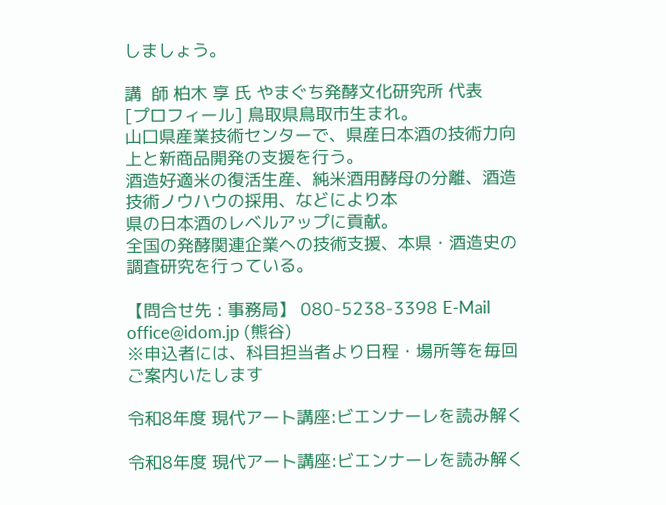しましょう。

講  師 柏木 享 氏 やまぐち発酵文化研究所 代表
[プロフィール] 鳥取県鳥取市生まれ。
山口県産業技術センターで、県産日本酒の技術力向上と新商品開発の支援を行う。
酒造好適米の復活生産、純米酒用酵母の分離、酒造技術ノウハウの採用、などにより本
県の日本酒のレベルアップに貢献。
全国の発酵関連企業への技術支援、本県・酒造史の調査研究を行っている。

【問合せ先 : 事務局】 080-5238-3398 E-Mail office@idom.jp (熊谷)
※申込者には、科目担当者より日程・場所等を毎回ご案内いたします

令和8年度 現代アート講座:ビエンナーレを読み解く

令和8年度 現代アート講座:ビエンナーレを読み解く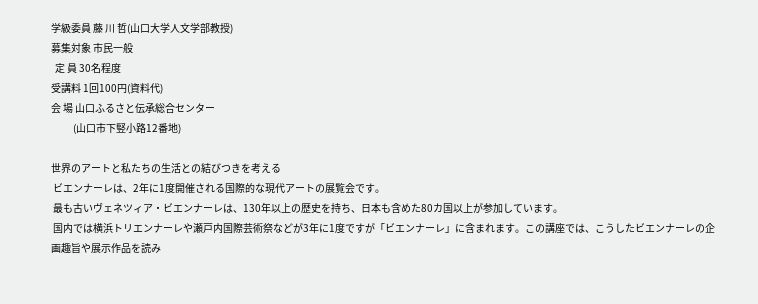学級委員 藤 川 哲(山口大学人文学部教授)
募集対象 市民一般
  定 員 30名程度
受講料 1回100円(資料代)
会 場 山口ふるさと伝承総合センター
           (山口市下竪小路12番地)

世界のアートと私たちの生活との結びつきを考える
 ビエンナーレは、2年に1度開催される国際的な現代アートの展覧会です。
 最も古いヴェネツィア・ビエンナーレは、130年以上の歴史を持ち、日本も含めた80カ国以上が参加しています。
 国内では横浜トリエンナーレや瀬戸内国際芸術祭などが3年に1度ですが「ビエンナーレ」に含まれます。この講座では、こうしたビエンナーレの企画趣旨や展示作品を読み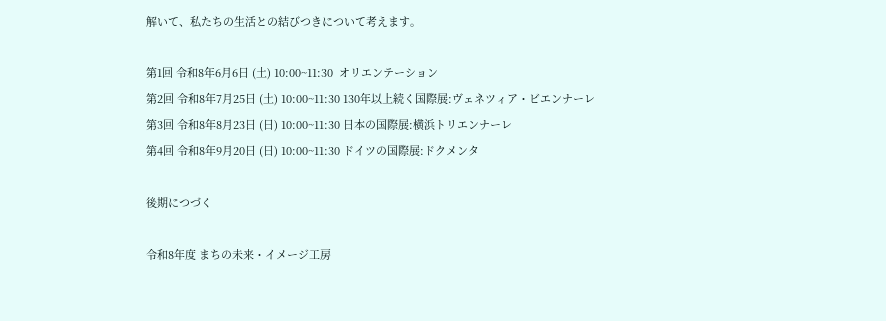解いて、私たちの生活との結びつきについて考えます。

第1回 令和8年6月6日 (土) 10:00~11:30  オリエンテーション
第2回 令和8年7月25日 (土) 10:00~11:30 130年以上続く国際展:ヴェネツィア・ビエンナーレ
第3回 令和8年8月23日 (日) 10:00~11:30 日本の国際展:横浜トリエンナーレ
第4回 令和8年9月20日 (日) 10:00~11:30 ドイツの国際展:ドクメンタ

後期につづく

令和8年度 まちの未来・イメージ工房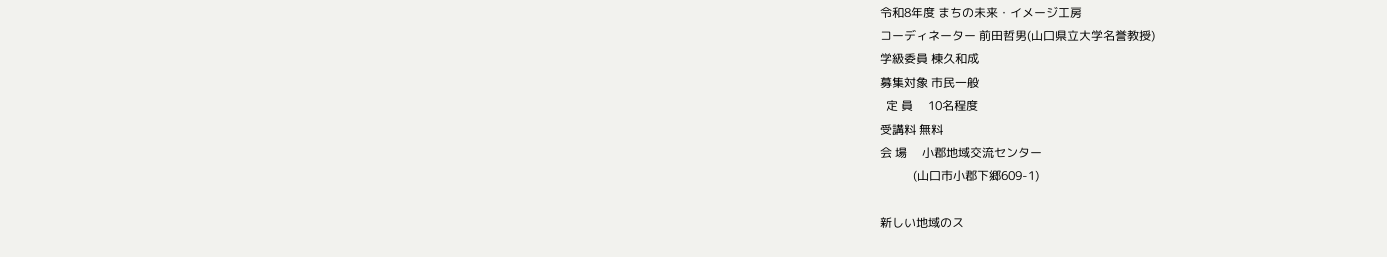令和8年度 まちの未来・イメージ工房
コーディネーター 前田哲男(山口県立大学名誉教授)
学級委員 棟久和成
募集対象 市民一般
  定 員     10名程度
受講料 無料
会 場     小郡地域交流センター
           (山口市小郡下郷609-1)

新しい地域のス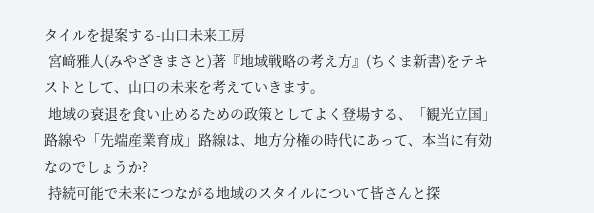タイルを提案する-山口未来工房
 宮﨑雅人(みやざきまさと)著『地域戦略の考え方』(ちくま新書)をテキストとして、山口の未来を考えていきます。
 地域の衰退を食い止めるための政策としてよく登場する、「観光立国」路線や「先端産業育成」路線は、地方分権の時代にあって、本当に有効なのでしょうか?
 持続可能で未来につながる地域のスタイルについて皆さんと探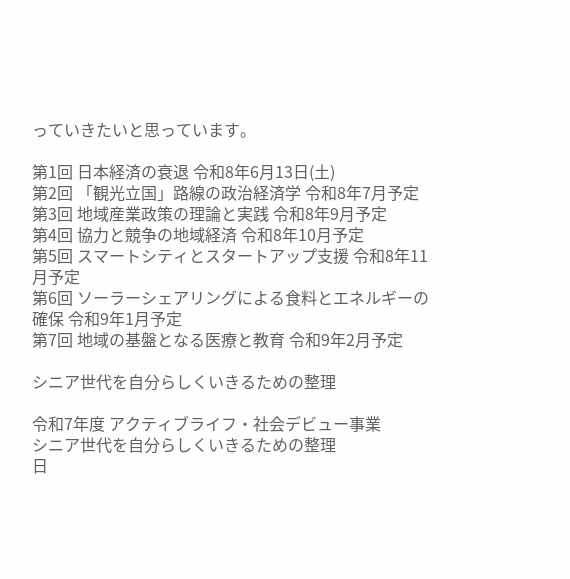っていきたいと思っています。

第1回 日本経済の衰退 令和8年6月13日(土)
第2回 「観光立国」路線の政治経済学 令和8年7月予定
第3回 地域産業政策の理論と実践 令和8年9月予定
第4回 協力と競争の地域経済 令和8年10月予定
第5回 スマートシティとスタートアップ支援 令和8年11月予定
第6回 ソーラーシェアリングによる食料とエネルギーの確保 令和9年1月予定
第7回 地域の基盤となる医療と教育 令和9年2月予定

シニア世代を自分らしくいきるための整理

令和7年度 アクティブライフ・社会デビュー事業
シニア世代を自分らしくいきるための整理
日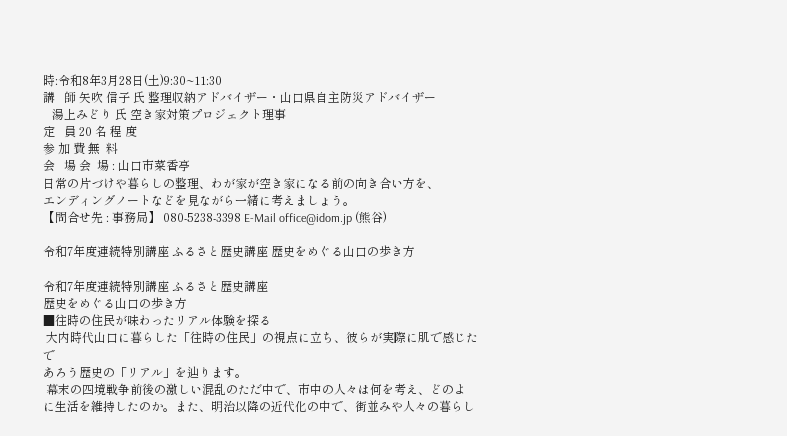時:令和8年3月28日(土)9:30~11:30
講   師 矢吹 信子 氏 整理収納アドバイザー・山口県自主防災アドバイザー
   湯上みどり 氏 空き家対策プロジェクト理事
定   員 20 名 程 度
参 加 費 無  料
会   場 会  場 : 山口市菜香亭
日常の片づけや暮らしの整理、わが家が空き家になる前の向き合い方を、
エンディングノートなどを見ながら一緒に考えましょう。
【問合せ先 : 事務局】 080-5238-3398 E-Mail office@idom.jp (熊谷)

令和7年度連続特別講座 ふるさと歴史講座 歴史をめぐる山口の歩き方

令和7年度連続特別講座 ふるさと歴史講座
歴史をめぐる山口の歩き方
■往時の住民が味わったリアル体験を探る
 大内時代山口に暮らした「往時の住民」の視点に立ち、彼らが実際に肌で感じたで
あろう歴史の「リアル」を辿ります。
 幕末の四境戦争前後の激しい混乱のただ中で、市中の人々は何を考え、どのよ
に生活を維持したのか。また、明治以降の近代化の中で、街並みや人々の暮らし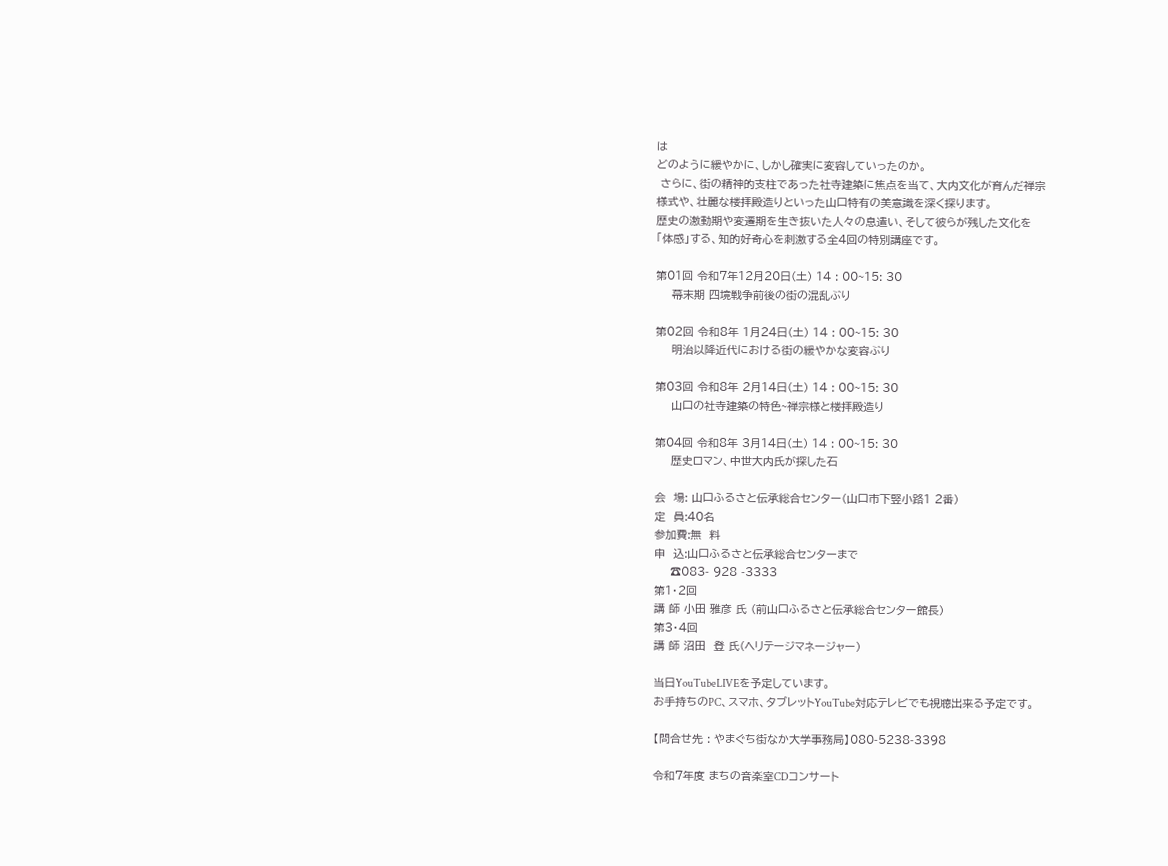は
どのように緩やかに、しかし確実に変容していったのか。
 さらに、街の精神的支柱であった社寺建築に焦点を当て、大内文化が育んだ禅宗
様式や、壮麗な楼拝殿造りといった山口特有の美意識を深く探ります。
歴史の激動期や変遷期を生き抜いた人々の息遣い、そして彼らが残した文化を
「体感」する、知的好奇心を刺激する全4回の特別講座です。

第01回 令和7年12月20日(土) 14 : 00~15: 30
    幕末期 四境戦争前後の街の混乱ぶり

第02回 令和8年 1月24日(土) 14 : 00~15: 30
    明治以降近代における街の緩やかな変容ぶり

第03回 令和8年 2月14日(土) 14 : 00~15: 30
    山口の社寺建築の特色~禅宗様と楼拝殿造り

第04回 令和8年 3月14日(土) 14 : 00~15: 30
    歴史ロマン、中世大内氏が探した石

会  場: 山口ふるさと伝承総合センター(山口市下竪小路1 2番)
定  員:40名
参加費:無  料
申  込:山口ふるさと伝承総合センターまで
    ☎083- 928 -3333
第1・2回
講 師 小田 雅彦 氏 (前山口ふるさと伝承総合センター館長)
第3・4回
講 師 沼田  登 氏(ヘリテージマネージャー)

当日YouTubeLIVEを予定しています。
お手持ちのPC、スマホ、タブレットYouTube対応テレビでも視聴出来る予定です。

【問合せ先 : やまぐち街なか大学事務局】080-5238-3398

令和7年度 まちの音楽室CDコンサート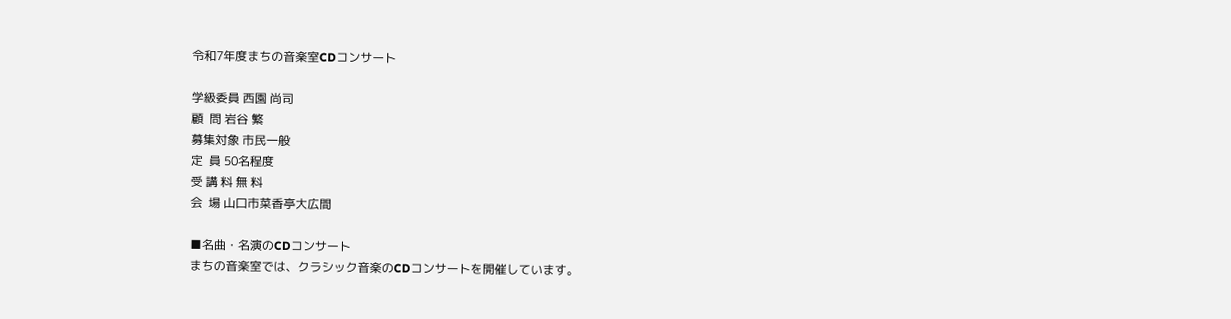令和7年度まちの音楽室CDコンサート

学級委員 西園 尚司
顧  問 岩谷 繁
募集対象 市民一般
定  員 50名程度
受 講 料 無 料
会  場 山口市菜香亭大広間

■名曲・名演のCDコンサート
まちの音楽室では、クラシック音楽のCDコンサートを開催しています。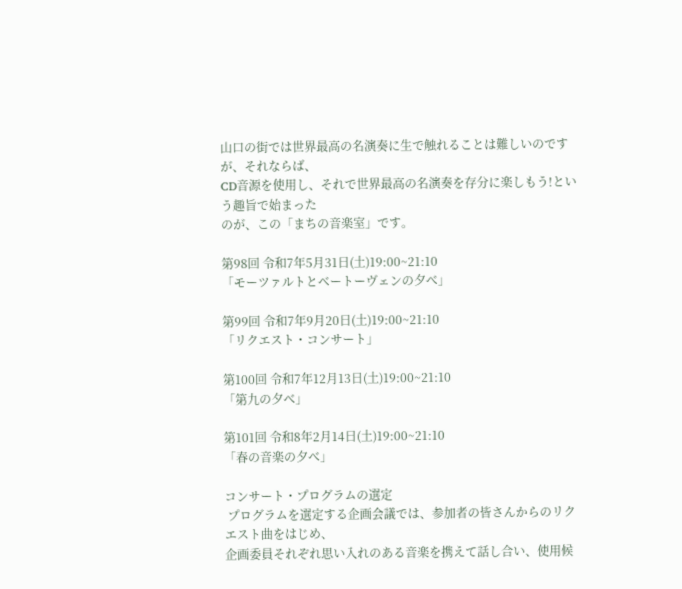山口の街では世界最高の名演奏に生で触れることは難しいのですが、それならば、
CD音源を使用し、それで世界最高の名演奏を存分に楽しもう!という趣旨で始まった
のが、この「まちの音楽室」です。

第98回 令和7年5月31日(土)19:00~21:10
「モーツァルトとベートーヴェンの夕べ」

第99回 令和7年9月20日(土)19:00~21:10
「リクエスト・コンサート」

第100回 令和7年12月13日(土)19:00~21:10
「第九の夕べ」

第101回 令和8年2月14日(土)19:00~21:10
「春の音楽の夕べ」

コンサート・プログラムの選定
 プログラムを選定する企画会議では、参加者の皆さんからのリクエスト曲をはじめ、
企画委員それぞれ思い入れのある音楽を携えて話し合い、使用候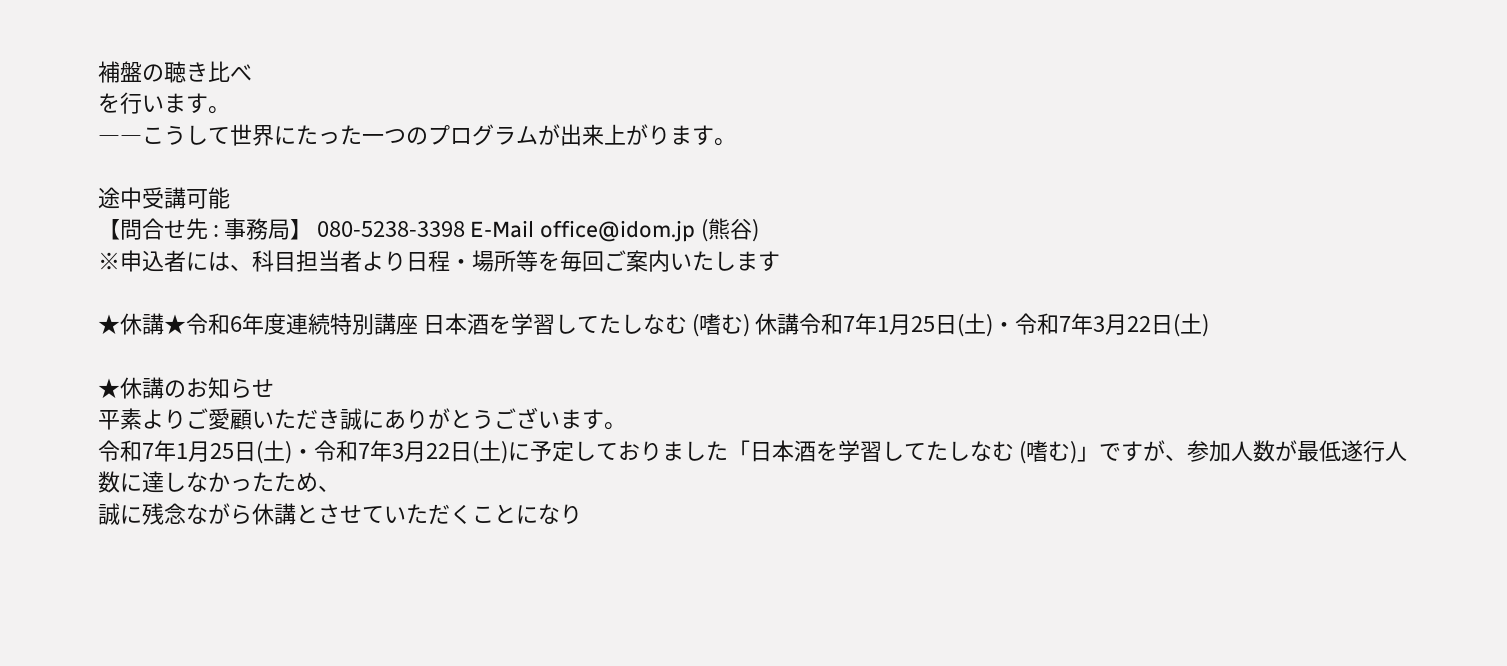補盤の聴き比べ
を行います。
――こうして世界にたった一つのプログラムが出来上がります。

途中受講可能
【問合せ先 : 事務局】 080-5238-3398 E-Mail office@idom.jp (熊谷)
※申込者には、科目担当者より日程・場所等を毎回ご案内いたします

★休講★令和6年度連続特別講座 日本酒を学習してたしなむ (嗜む) 休講令和7年1月25日(土)・令和7年3月22日(土)

★休講のお知らせ
平素よりご愛顧いただき誠にありがとうございます。
令和7年1月25日(土)・令和7年3月22日(土)に予定しておりました「日本酒を学習してたしなむ (嗜む)」ですが、参加人数が最低遂行人数に達しなかったため、
誠に残念ながら休講とさせていただくことになり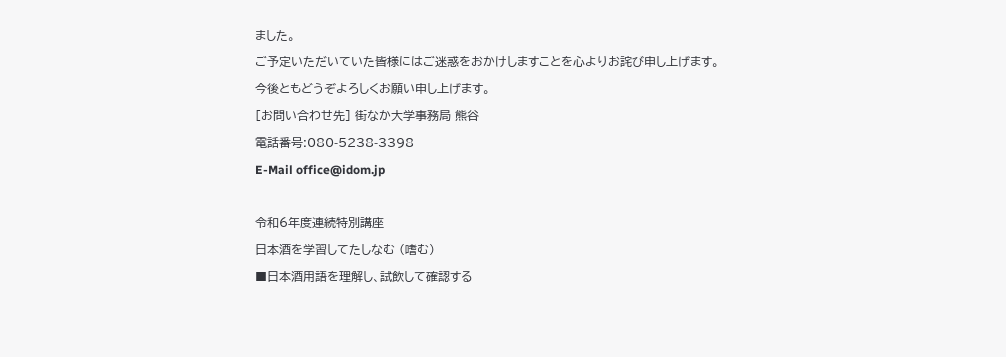ました。
ご予定いただいていた皆様にはご迷惑をおかけしますことを心よりお詫び申し上げます。
今後ともどうぞよろしくお願い申し上げます。
[お問い合わせ先] 街なか大学事務局 熊谷
電話番号:080-5238-3398
E-Mail office@idom.jp

令和6年度連続特別講座
日本酒を学習してたしなむ (嗜む)
■日本酒用語を理解し、試飲して確認する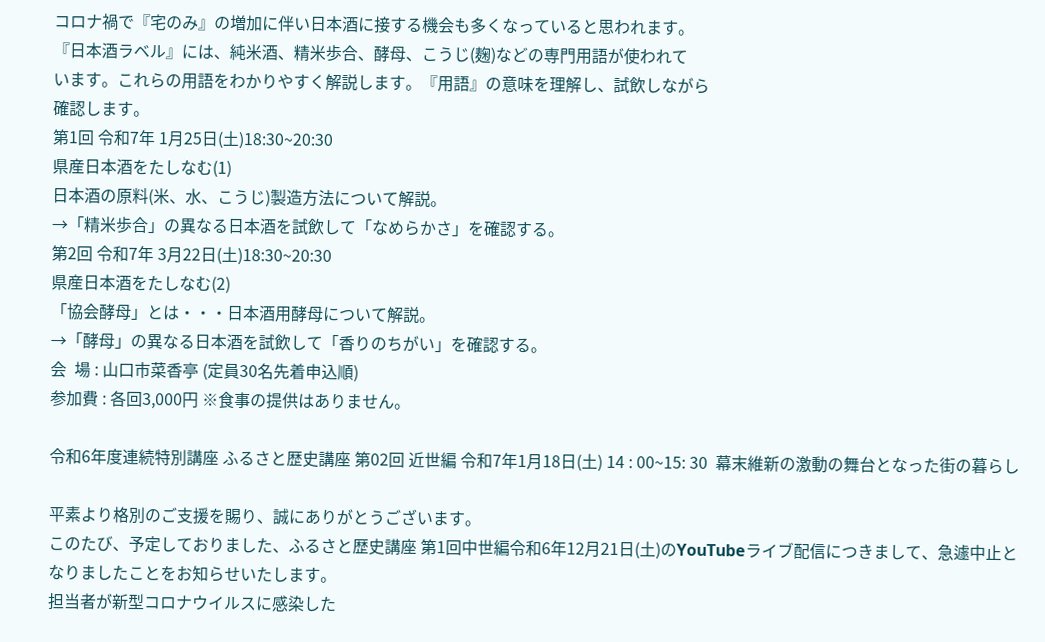コロナ禍で『宅のみ』の増加に伴い日本酒に接する機会も多くなっていると思われます。
『日本酒ラベル』には、純米酒、精米歩合、酵母、こうじ(麹)などの専門用語が使われて
います。これらの用語をわかりやすく解説します。『用語』の意味を理解し、試飲しながら
確認します。
第1回 令和7年 1月25日(土)18:30~20:30
県産日本酒をたしなむ(1)
日本酒の原料(米、水、こうじ)製造方法について解説。
→「精米歩合」の異なる日本酒を試飲して「なめらかさ」を確認する。
第2回 令和7年 3月22日(土)18:30~20:30
県産日本酒をたしなむ(2)
「協会酵母」とは・・・日本酒用酵母について解説。
→「酵母」の異なる日本酒を試飲して「香りのちがい」を確認する。
会  場 : 山口市菜香亭 (定員30名先着申込順)
参加費 : 各回3,000円 ※食事の提供はありません。

令和6年度連続特別講座 ふるさと歴史講座 第02回 近世編 令和7年1月18日(土) 14 : 00~15: 30  幕末維新の激動の舞台となった街の暮らし

平素より格別のご支援を賜り、誠にありがとうございます。
このたび、予定しておりました、ふるさと歴史講座 第1回中世編令和6年12月21日(土)のYouTubeライブ配信につきまして、急遽中止となりましたことをお知らせいたします。
担当者が新型コロナウイルスに感染した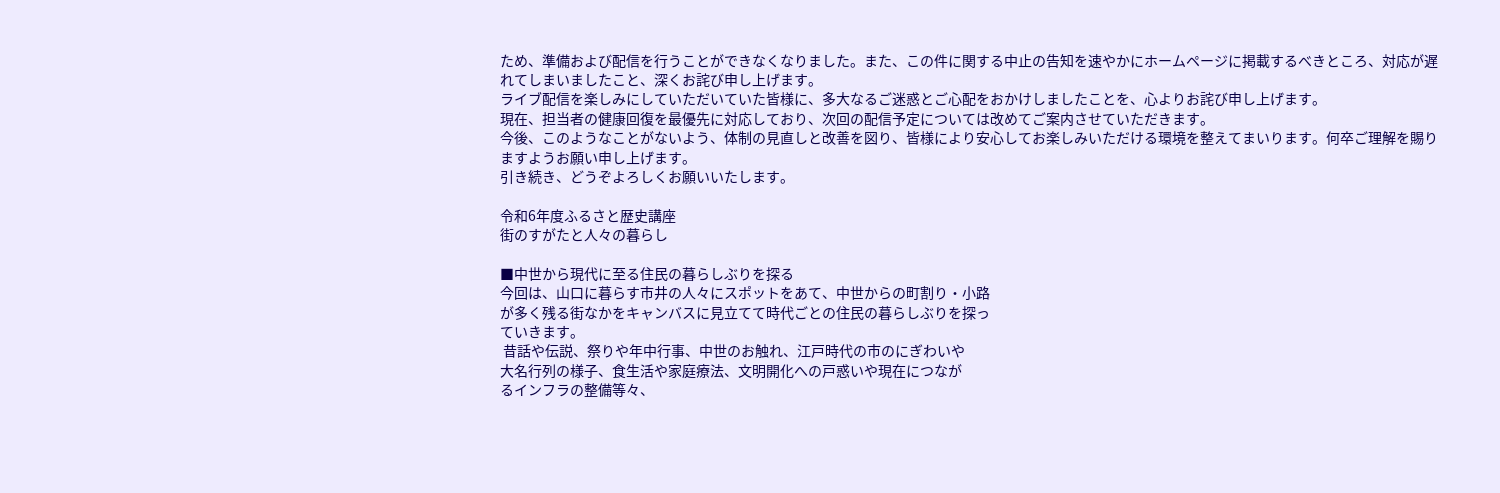ため、準備および配信を行うことができなくなりました。また、この件に関する中止の告知を速やかにホームページに掲載するべきところ、対応が遅れてしまいましたこと、深くお詫び申し上げます。
ライブ配信を楽しみにしていただいていた皆様に、多大なるご迷惑とご心配をおかけしましたことを、心よりお詫び申し上げます。
現在、担当者の健康回復を最優先に対応しており、次回の配信予定については改めてご案内させていただきます。
今後、このようなことがないよう、体制の見直しと改善を図り、皆様により安心してお楽しみいただける環境を整えてまいります。何卒ご理解を賜りますようお願い申し上げます。
引き続き、どうぞよろしくお願いいたします。

令和6年度ふるさと歴史講座
街のすがたと人々の暮らし

■中世から現代に至る住民の暮らしぶりを探る
今回は、山口に暮らす市井の人々にスポットをあて、中世からの町割り・小路
が多く残る街なかをキャンバスに見立てて時代ごとの住民の暮らしぶりを探っ
ていきます。
 昔話や伝説、祭りや年中行事、中世のお触れ、江戸時代の市のにぎわいや
大名行列の様子、食生活や家庭療法、文明開化への戸惑いや現在につなが
るインフラの整備等々、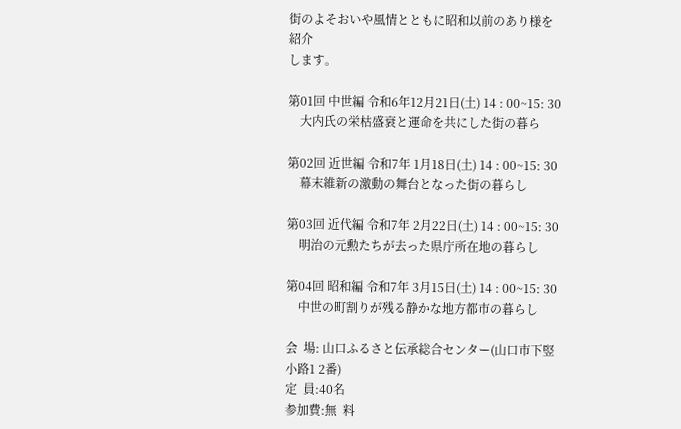街のよそおいや風情とともに昭和以前のあり様を紹介
します。

第01回 中世編 令和6年12月21日(土) 14 : 00~15: 30
    大内氏の栄枯盛衰と運命を共にした街の暮ら

第02回 近世編 令和7年 1月18日(土) 14 : 00~15: 30
    幕末維新の激動の舞台となった街の暮らし

第03回 近代編 令和7年 2月22日(土) 14 : 00~15: 30
    明治の元勲たちが去った県庁所在地の暮らし

第04回 昭和編 令和7年 3月15日(土) 14 : 00~15: 30
    中世の町割りが残る静かな地方都市の暮らし

会  場: 山口ふるさと伝承総合センター(山口市下竪小路1 2番)
定  員:40名
参加費:無  料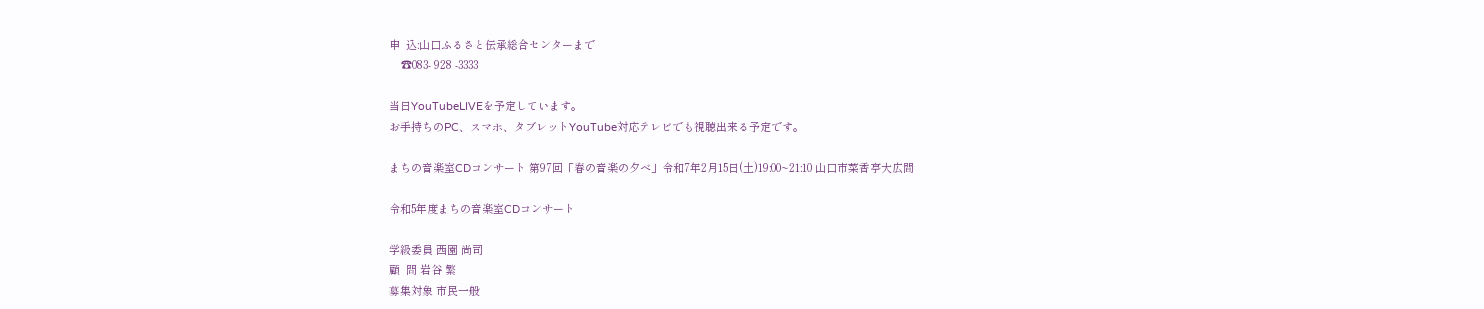申  込:山口ふるさと伝承総合センターまで
    ☎083- 928 -3333

当日YouTubeLIVEを予定しています。
お手持ちのPC、スマホ、タブレットYouTube対応テレビでも視聴出来る予定です。

まちの音楽室CDコンサート 第97回「春の音楽の夕べ」令和7年2月15日(土)19:00~21:10 山口市菜香亭大広間

令和5年度まちの音楽室CDコンサート

学級委員 西園 尚司
顧  問 岩谷 繁
募集対象 市民一般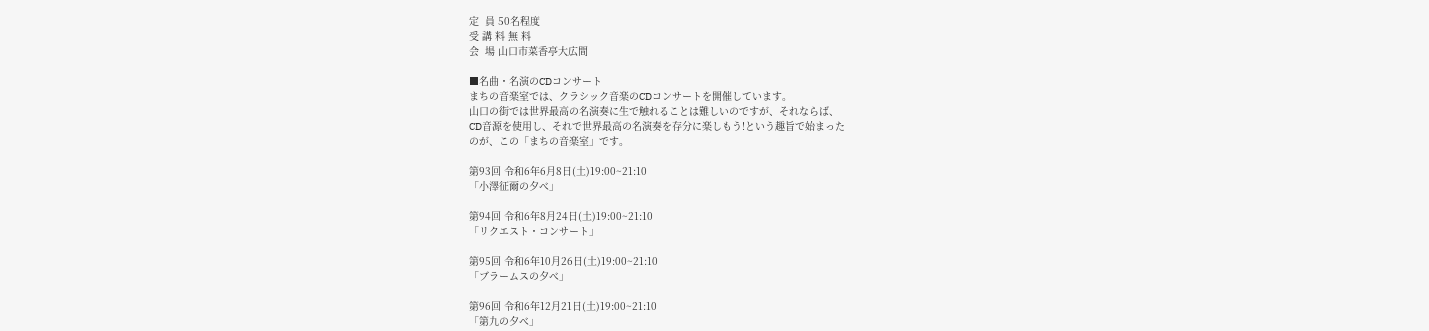定  員 50名程度
受 講 料 無 料
会  場 山口市菜香亭大広間

■名曲・名演のCDコンサート
まちの音楽室では、クラシック音楽のCDコンサートを開催しています。
山口の街では世界最高の名演奏に生で触れることは難しいのですが、それならば、
CD音源を使用し、それで世界最高の名演奏を存分に楽しもう!という趣旨で始まった
のが、この「まちの音楽室」です。

第93回 令和6年6月8日(土)19:00~21:10
「小澤征爾の夕べ」

第94回 令和6年8月24日(土)19:00~21:10
「リクエスト・コンサート」

第95回 令和6年10月26日(土)19:00~21:10
「ブラームスの夕べ」

第96回 令和6年12月21日(土)19:00~21:10
「第九の夕べ」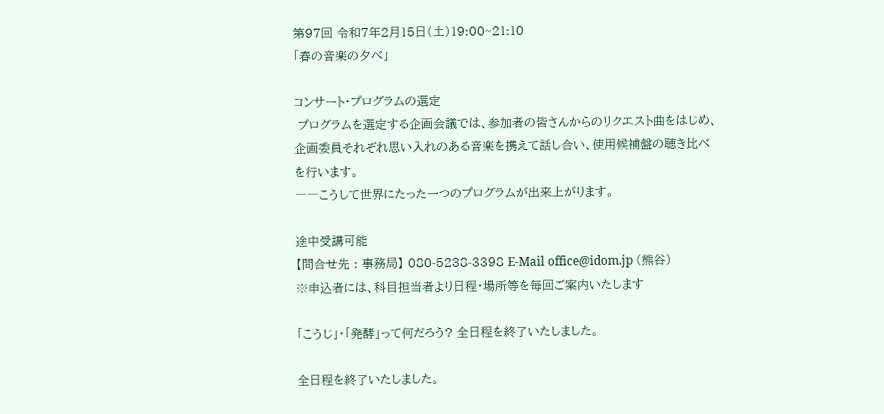第97回 令和7年2月15日(土)19:00~21:10
「春の音楽の夕べ」

コンサート・プログラムの選定
 プログラムを選定する企画会議では、参加者の皆さんからのリクエスト曲をはじめ、
企画委員それぞれ思い入れのある音楽を携えて話し合い、使用候補盤の聴き比べ
を行います。
――こうして世界にたった一つのプログラムが出来上がります。

途中受講可能
【問合せ先 : 事務局】 080-5238-3398 E-Mail office@idom.jp (熊谷)
※申込者には、科目担当者より日程・場所等を毎回ご案内いたします

「こうじ」・「発酵」って何だろう? 全日程を終了いたしました。

全日程を終了いたしました。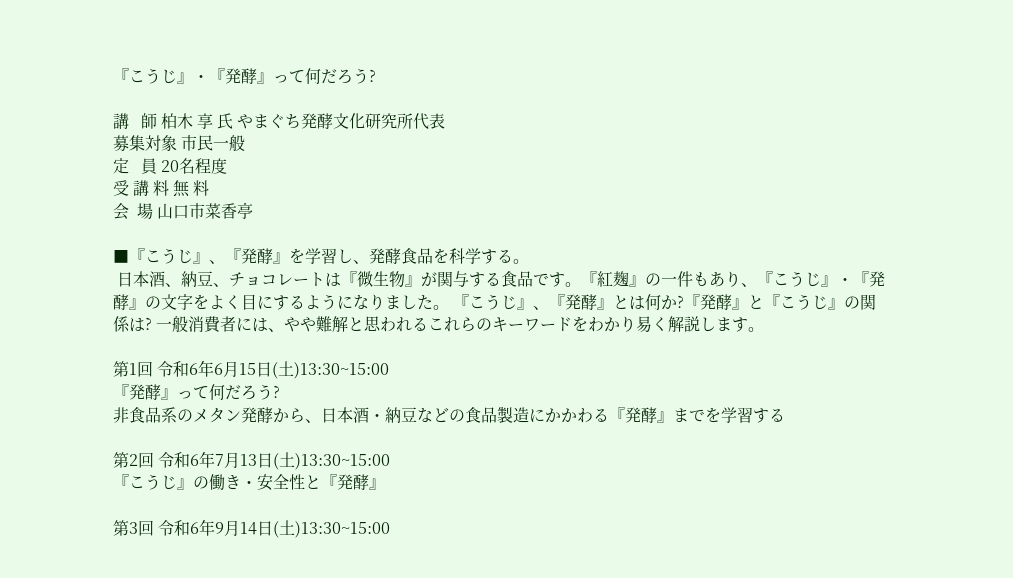『こうじ』・『発酵』って何だろう?

講   師 柏木 享 氏 やまぐち発酵文化研究所代表
募集対象 市民一般
定   員 20名程度
受 講 料 無 料
会  場 山口市菜香亭

■『こうじ』、『発酵』を学習し、発酵食品を科学する。
 日本酒、納豆、チョコレートは『微生物』が関与する食品です。『紅麹』の一件もあり、『こうじ』・『発酵』の文字をよく目にするようになりました。 『こうじ』、『発酵』とは何か?『発酵』と『こうじ』の関係は? 一般消費者には、やや難解と思われるこれらのキーワードをわかり易く解説します。

第1回 令和6年6月15日(土)13:30~15:00
『発酵』って何だろう?
非食品系のメタン発酵から、日本酒・納豆などの食品製造にかかわる『発酵』までを学習する

第2回 令和6年7月13日(土)13:30~15:00
『こうじ』の働き・安全性と『発酵』

第3回 令和6年9月14日(土)13:30~15:00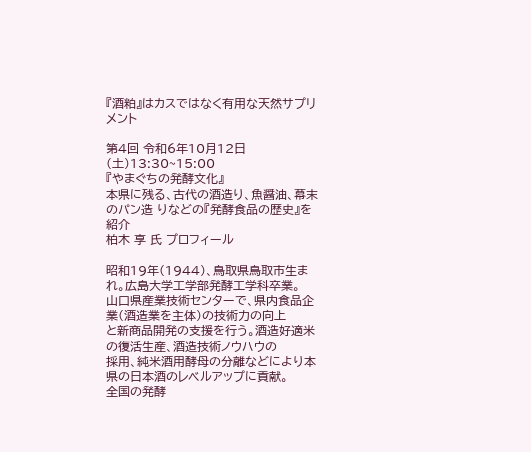『酒粕』はカスではなく有用な天然サプリメント

第4回 令和6年10月12日(土)13:30~15:00
『やまぐちの発酵文化』
本県に残る、古代の酒造り、魚醤油、幕末のパン造 りなどの『発酵食品の歴史』を紹介
柏木 享 氏 プロフィール

昭和19年(1944)、鳥取県鳥取市生まれ。広島大学工学部発酵工学科卒業。
山口県産業技術センターで、県内食品企業(酒造業を主体)の技術力の向上
と新商品開発の支援を行う。酒造好適米の復活生産、酒造技術ノウハウの
採用、純米酒用酵母の分離などにより本県の日本酒のレベルアップに貢献。
全国の発酵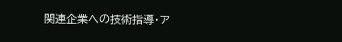関連企業への技術指導・ア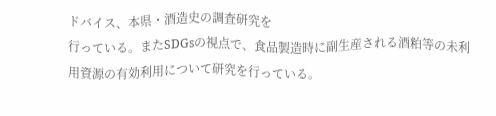ドバイス、本県・酒造史の調査研究を
行っている。またSDGsの視点で、食品製造時に副生産される酒粕等の未利
用資源の有効利用について研究を行っている。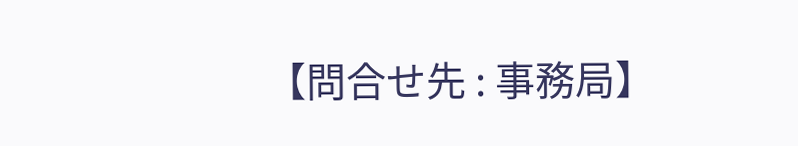【問合せ先 : 事務局】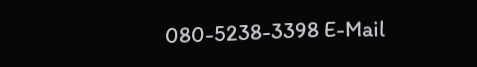080-5238-3398 E-Mail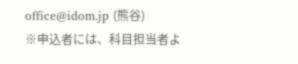office@idom.jp (熊谷)
※申込者には、科目担当者よ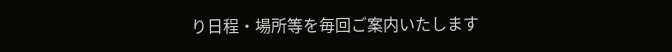り日程・場所等を毎回ご案内いたします